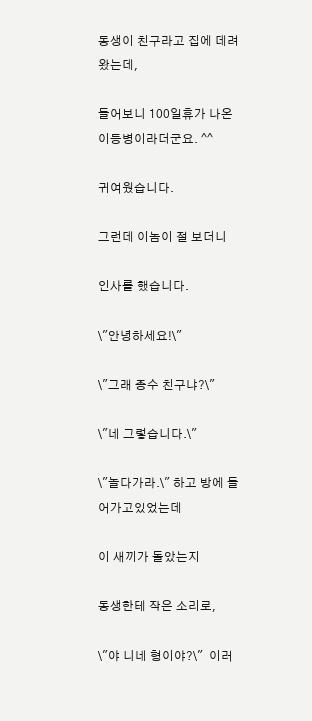동생이 친구라고 집에 데려왔는데,

들어보니 100일휴가 나온 이등병이라더군요. ^^

귀여웠습니다.

그런데 이놈이 절 보더니

인사를 했습니다.

\"안녕하세요!\"

\"그래 종수 친구냐?\"

\"네 그렇습니다.\"

\"놀다가라.\" 하고 방에 들어가고있었는데

이 새끼가 돌았는지

동생한테 작은 소리로,

\"야 니네 형이야?\"  이러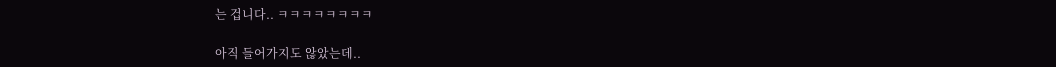는 겁니다.. ㅋㅋㅋㅋㅋㅋㅋㅋ

아직 들어가지도 않았는데..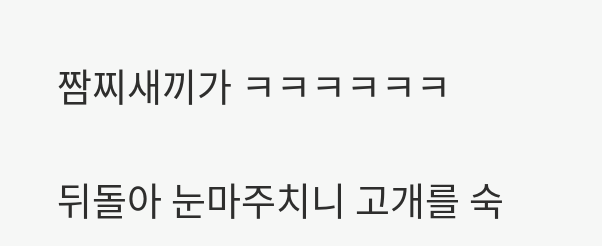짬찌새끼가 ㅋㅋㅋㅋㅋㅋ

뒤돌아 눈마주치니 고개를 숙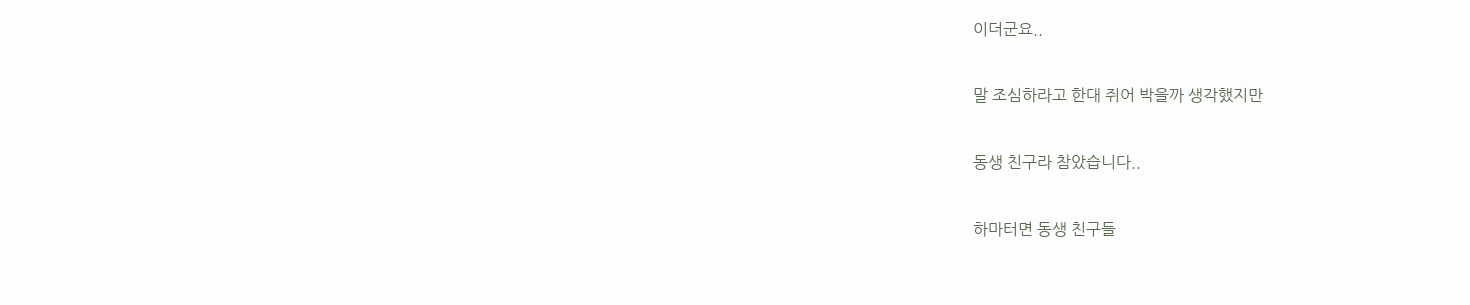이더군요..

말 조심하라고 한대 쥐어 박을까 생각했지만

동생 친구라 참았습니다..

하마터면 동생 친구들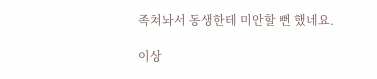족쳐놔서 동생한테 미안할 뻔 했네요.

이상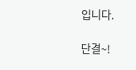입니다.

단결~!